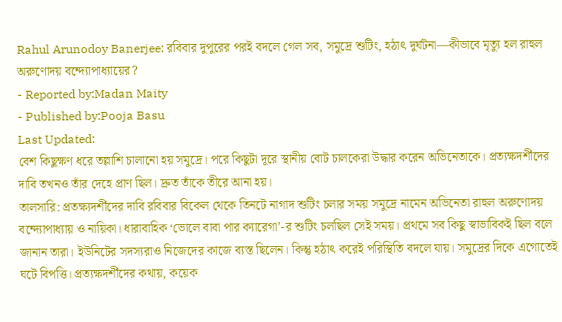Rahul Arunodoy Banerjee: রবিবার দুপুরের পরই বদলে গেল সব, সমুদ্রে শুটিং, হঠাৎ দুর্ঘটনা—কীভাবে মৃত্যু হল রাহুল অরুণোদয় বন্দ্যোপাধ্যায়ের?
- Reported by:Madan Maity
- Published by:Pooja Basu
Last Updated:
বেশ কিছুক্ষণ ধরে তল্লাশি চালানো হয় সমুদ্রে। পরে কিছুটা দূরে স্থানীয় বোট চালকেরা উদ্ধার করেন অভিনেতাকে। প্রত্যক্ষদর্শীদের দাবি তখনও তাঁর দেহে প্রাণ ছিল। দ্রুত তাঁকে তীরে আনা হয়।
তালসারি: প্রতক্ষ্যদর্শীদের দাবি রবিবার বিকেল থেকে তিনটে নাগাদ শুটিং চলার সময় সমুদ্রে নামেন অভিনেতা রাহুল অরুণোদয় বন্দ্যোপাধ্যায় ও নায়িকা। ধারাবাহিক ‘ভোলে বাবা পার ক্যারেগা’-র শুটিং চলছিল সেই সময়। প্রথমে সব কিছু স্বাভাবিকই ছিল বলে জানান তারা। ইউনিটের সদস্যরাও নিজেদের কাজে ব্যস্ত ছিলেন। কিন্তু হঠাৎ করেই পরিস্থিতি বদলে যায়। সমুদ্রের দিকে এগোতেই ঘটে বিপত্তি। প্রত্যক্ষদর্শীদের কথায়, কয়েক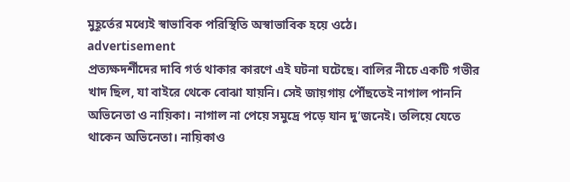মুহূর্তের মধ্যেই স্বাভাবিক পরিস্থিতি অস্বাভাবিক হয়ে ওঠে।
advertisement
প্রত্যক্ষদর্শীদের দাবি গর্ত থাকার কারণে এই ঘটনা ঘটেছে। বালির নীচে একটি গভীর খাদ ছিল, যা বাইরে থেকে বোঝা যায়নি। সেই জায়গায় পৌঁছতেই নাগাল পাননি অভিনেতা ও নায়িকা। নাগাল না পেয়ে সমুদ্রে পড়ে যান দু’জনেই। তলিয়ে যেতে থাকেন অভিনেতা। নায়িকাও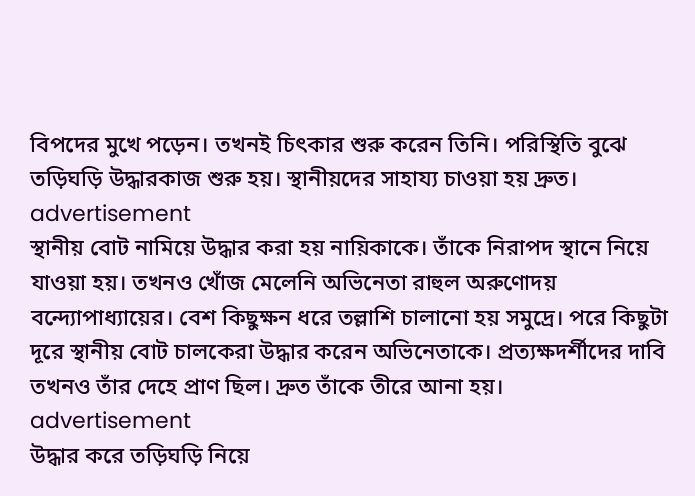বিপদের মুখে পড়েন। তখনই চিৎকার শুরু করেন তিনি। পরিস্থিতি বুঝে তড়িঘড়ি উদ্ধারকাজ শুরু হয়। স্থানীয়দের সাহায্য চাওয়া হয় দ্রুত।
advertisement
স্থানীয় বোট নামিয়ে উদ্ধার করা হয় নায়িকাকে। তাঁকে নিরাপদ স্থানে নিয়ে যাওয়া হয়। তখনও খোঁজ মেলেনি অভিনেতা রাহুল অরুণোদয় বন্দ্যোপাধ্যায়ের। বেশ কিছুক্ষন ধরে তল্লাশি চালানো হয় সমুদ্রে। পরে কিছুটা দূরে স্থানীয় বোট চালকেরা উদ্ধার করেন অভিনেতাকে। প্রত্যক্ষদর্শীদের দাবি তখনও তাঁর দেহে প্রাণ ছিল। দ্রুত তাঁকে তীরে আনা হয়।
advertisement
উদ্ধার করে তড়িঘড়ি নিয়ে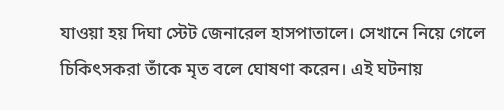যাওয়া হয় দিঘা স্টেট জেনারেল হাসপাতালে। সেখানে নিয়ে গেলে চিকিৎসকরা তাঁকে মৃত বলে ঘোষণা করেন। এই ঘটনায়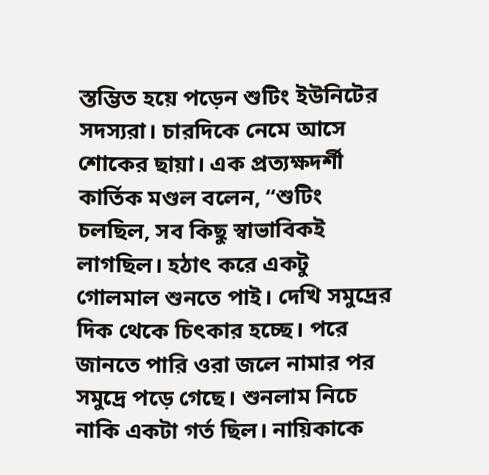স্তম্ভিত হয়ে পড়েন শুটিং ইউনিটের সদস্যরা। চারদিকে নেমে আসে শোকের ছায়া। এক প্রত্যক্ষদর্শী কার্তিক মণ্ডল বলেন, “শুটিং চলছিল, সব কিছু স্বাভাবিকই লাগছিল। হঠাৎ করে একটু গোলমাল শুনতে পাই। দেখি সমুদ্রের দিক থেকে চিৎকার হচ্ছে। পরে জানতে পারি ওরা জলে নামার পর সমুদ্রে পড়ে গেছে। শুনলাম নিচে নাকি একটা গর্ত ছিল। নায়িকাকে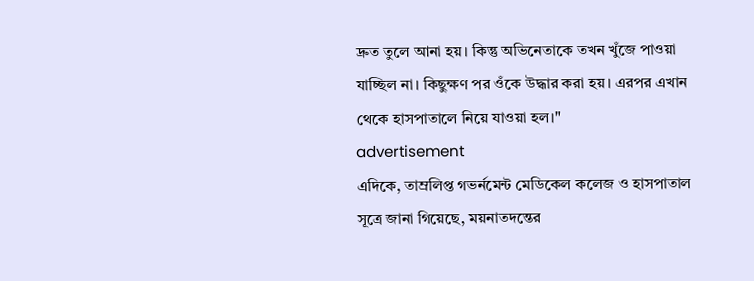দ্রুত তুলে আনা হয়। কিন্তু অভিনেতাকে তখন খুঁজে পাওয়া যাচ্ছিল না। কিছুক্ষণ পর ওঁকে উদ্ধার করা হয়। এরপর এখান থেকে হাসপাতালে নিয়ে যাওয়া হল।"
advertisement
এদিকে, তাম্রলিপ্ত গভর্নমেন্ট মেডিকেল কলেজ ও হাসপাতাল সূত্রে জানা গিয়েছে, ময়নাতদন্তের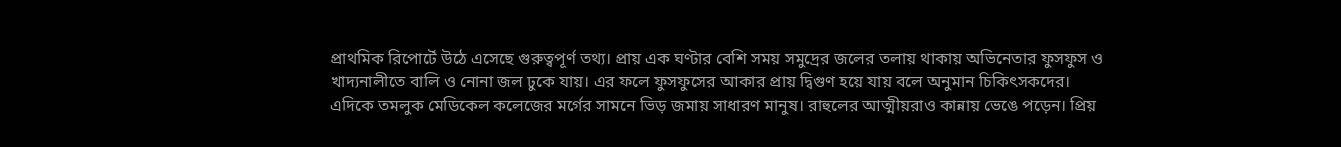প্রাথমিক রিপোর্টে উঠে এসেছে গুরুত্বপূর্ণ তথ্য। প্রায় এক ঘণ্টার বেশি সময় সমুদ্রের জলের তলায় থাকায় অভিনেতার ফুসফুস ও খাদ্যনালীতে বালি ও নোনা জল ঢুকে যায়। এর ফলে ফুসফুসের আকার প্রায় দ্বিগুণ হয়ে যায় বলে অনুমান চিকিৎসকদের। এদিকে তমলুক মেডিকেল কলেজের মর্গের সামনে ভিড় জমায় সাধারণ মানুষ। রাহুলের আত্মীয়রাও কান্নায় ভেঙে পড়েন। প্রিয়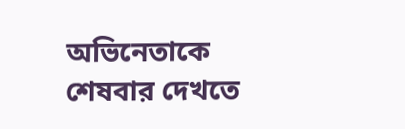অভিনেতাকে শেষবার দেখতে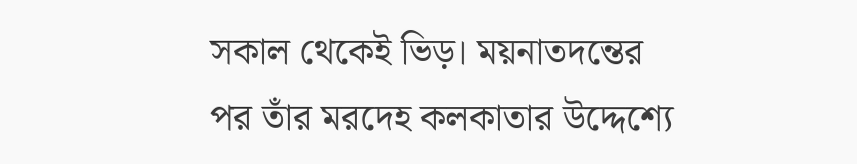সকাল থেকেই ভিড়। ময়নাতদন্তের পর তাঁর মরদেহ কলকাতার উদ্দেশ্যে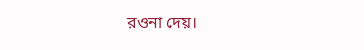রওনা দেয়।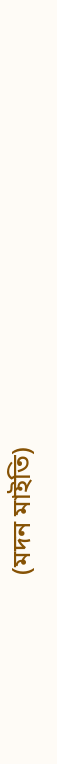(মদন মাইতি)